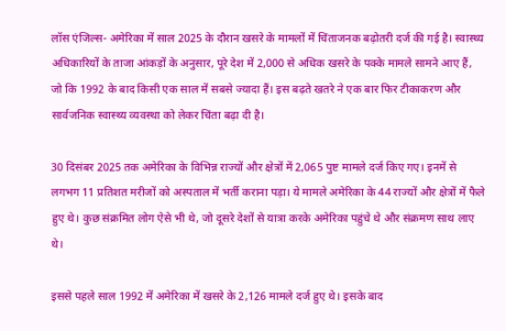लॉस एंजिल्स- अमेरिका में साल 2025 के दौरान खसरे के मामलों में चिंताजनक बढ़ोतरी दर्ज की गई है। स्वास्थ्य अधिकारियों के ताजा आंकड़ों के अनुसार, पूरे देश में 2,000 से अधिक खसरे के पक्के मामले सामने आए हैं, जो कि 1992 के बाद किसी एक साल में सबसे ज्यादा हैं। इस बढ़ते खतरे ने एक बार फिर टीकाकरण और सार्वजनिक स्वास्थ्य व्यवस्था को लेकर चिंता बढ़ा दी है।

30 दिसंबर 2025 तक अमेरिका के विभिन्न राज्यों और क्षेत्रों में 2,065 पुष्ट मामले दर्ज किए गए। इनमें से लगभग 11 प्रतिशत मरीजों को अस्पताल में भर्ती कराना पड़ा। ये मामले अमेरिका के 44 राज्यों और क्षेत्रों में फैले हुए थे। कुछ संक्रमित लोग ऐसे भी थे, जो दूसरे देशों से यात्रा करके अमेरिका पहुंचे थे और संक्रमण साथ लाए थे।

इससे पहले साल 1992 में अमेरिका में खसरे के 2,126 मामले दर्ज हुए थे। इसके बाद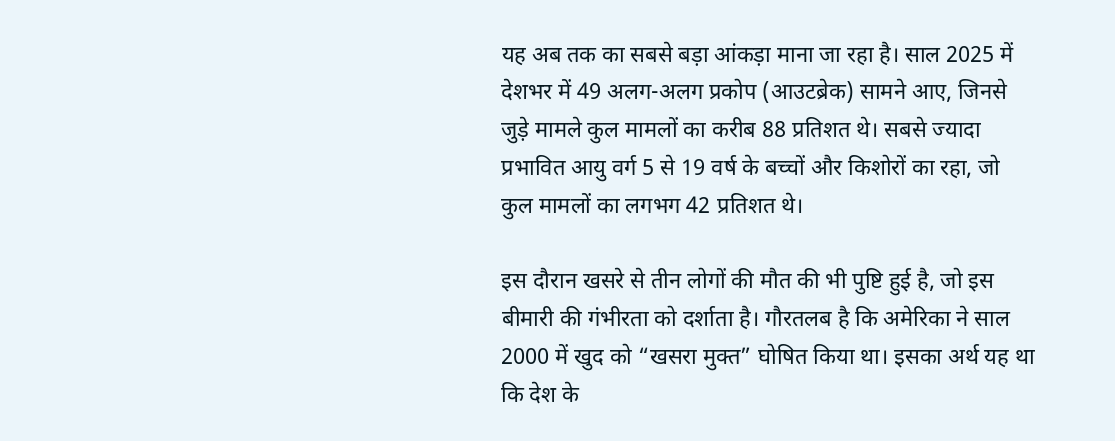यह अब तक का सबसे बड़ा आंकड़ा माना जा रहा है। साल 2025 में देशभर में 49 अलग-अलग प्रकोप (आउटब्रेक) सामने आए, जिनसे जुड़े मामले कुल मामलों का करीब 88 प्रतिशत थे। सबसे ज्यादा प्रभावित आयु वर्ग 5 से 19 वर्ष के बच्चों और किशोरों का रहा, जो कुल मामलों का लगभग 42 प्रतिशत थे।

इस दौरान खसरे से तीन लोगों की मौत की भी पुष्टि हुई है, जो इस बीमारी की गंभीरता को दर्शाता है। गौरतलब है कि अमेरिका ने साल 2000 में खुद को “खसरा मुक्त” घोषित किया था। इसका अर्थ यह था कि देश के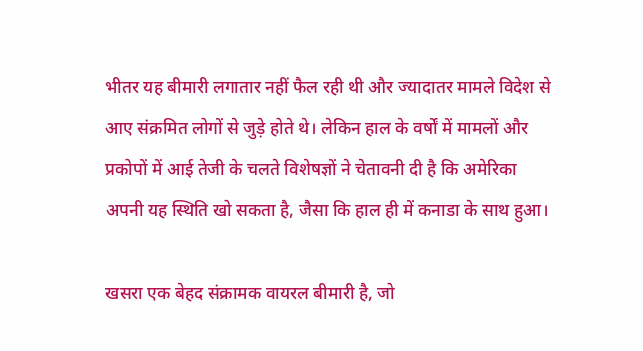भीतर यह बीमारी लगातार नहीं फैल रही थी और ज्यादातर मामले विदेश से आए संक्रमित लोगों से जुड़े होते थे। लेकिन हाल के वर्षों में मामलों और प्रकोपों में आई तेजी के चलते विशेषज्ञों ने चेतावनी दी है कि अमेरिका अपनी यह स्थिति खो सकता है, जैसा कि हाल ही में कनाडा के साथ हुआ।

खसरा एक बेहद संक्रामक वायरल बीमारी है, जो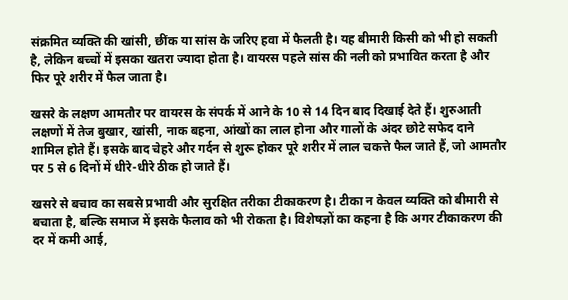संक्रमित व्यक्ति की खांसी, छींक या सांस के जरिए हवा में फैलती है। यह बीमारी किसी को भी हो सकती है, लेकिन बच्चों में इसका खतरा ज्यादा होता है। वायरस पहले सांस की नली को प्रभावित करता है और फिर पूरे शरीर में फैल जाता है।

खसरे के लक्षण आमतौर पर वायरस के संपर्क में आने के 10 से 14 दिन बाद दिखाई देते हैं। शुरुआती लक्षणों में तेज बुखार, खांसी, नाक बहना, आंखों का लाल होना और गालों के अंदर छोटे सफेद दाने शामिल होते हैं। इसके बाद चेहरे और गर्दन से शुरू होकर पूरे शरीर में लाल चकत्ते फैल जाते हैं, जो आमतौर पर 5 से 6 दिनों में धीरे-धीरे ठीक हो जाते हैं।

खसरे से बचाव का सबसे प्रभावी और सुरक्षित तरीका टीकाकरण है। टीका न केवल व्यक्ति को बीमारी से बचाता है, बल्कि समाज में इसके फैलाव को भी रोकता है। विशेषज्ञों का कहना है कि अगर टीकाकरण की दर में कमी आई,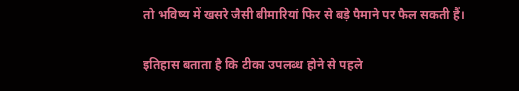तो भविष्य में खसरे जैसी बीमारियां फिर से बड़े पैमाने पर फैल सकती हैं।

इतिहास बताता है कि टीका उपलब्ध होने से पहले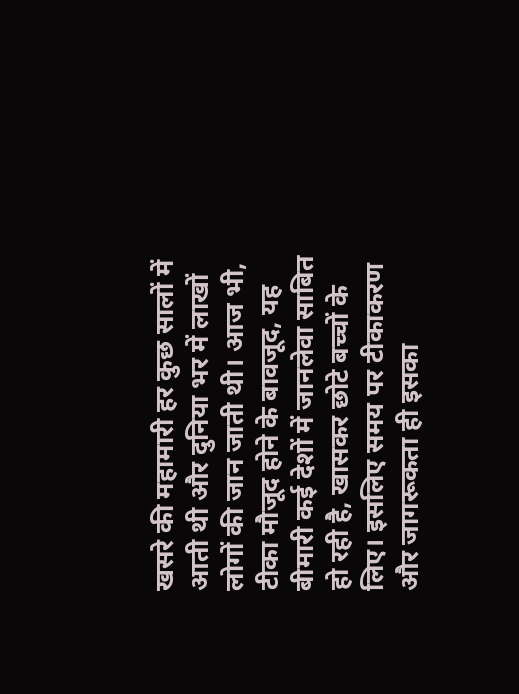खसरे की महामारी हर कुछ सालों में आती थी और दुनिया भर में लाखों लोगों की जान जाती थी। आज भी, टीका मौजूद होने के बावजूद, यह बीमारी कई देशों में जानलेवा साबित हो रही है, खासकर छोटे बच्चों के लिए। इसलिए समय पर टीकाकरण और जागरूकता ही इसका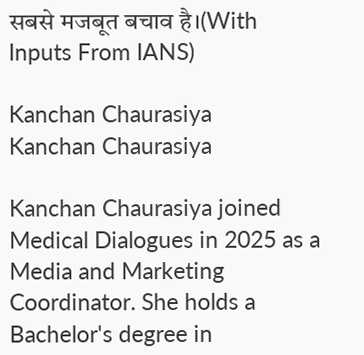सबसे मजबूत बचाव है।(With Inputs From IANS)

Kanchan Chaurasiya
Kanchan Chaurasiya

Kanchan Chaurasiya joined Medical Dialogues in 2025 as a Media and Marketing Coordinator. She holds a Bachelor's degree in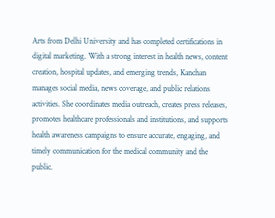Arts from Delhi University and has completed certifications in digital marketing. With a strong interest in health news, content creation, hospital updates, and emerging trends, Kanchan manages social media, news coverage, and public relations activities. She coordinates media outreach, creates press releases, promotes healthcare professionals and institutions, and supports health awareness campaigns to ensure accurate, engaging, and timely communication for the medical community and the public.